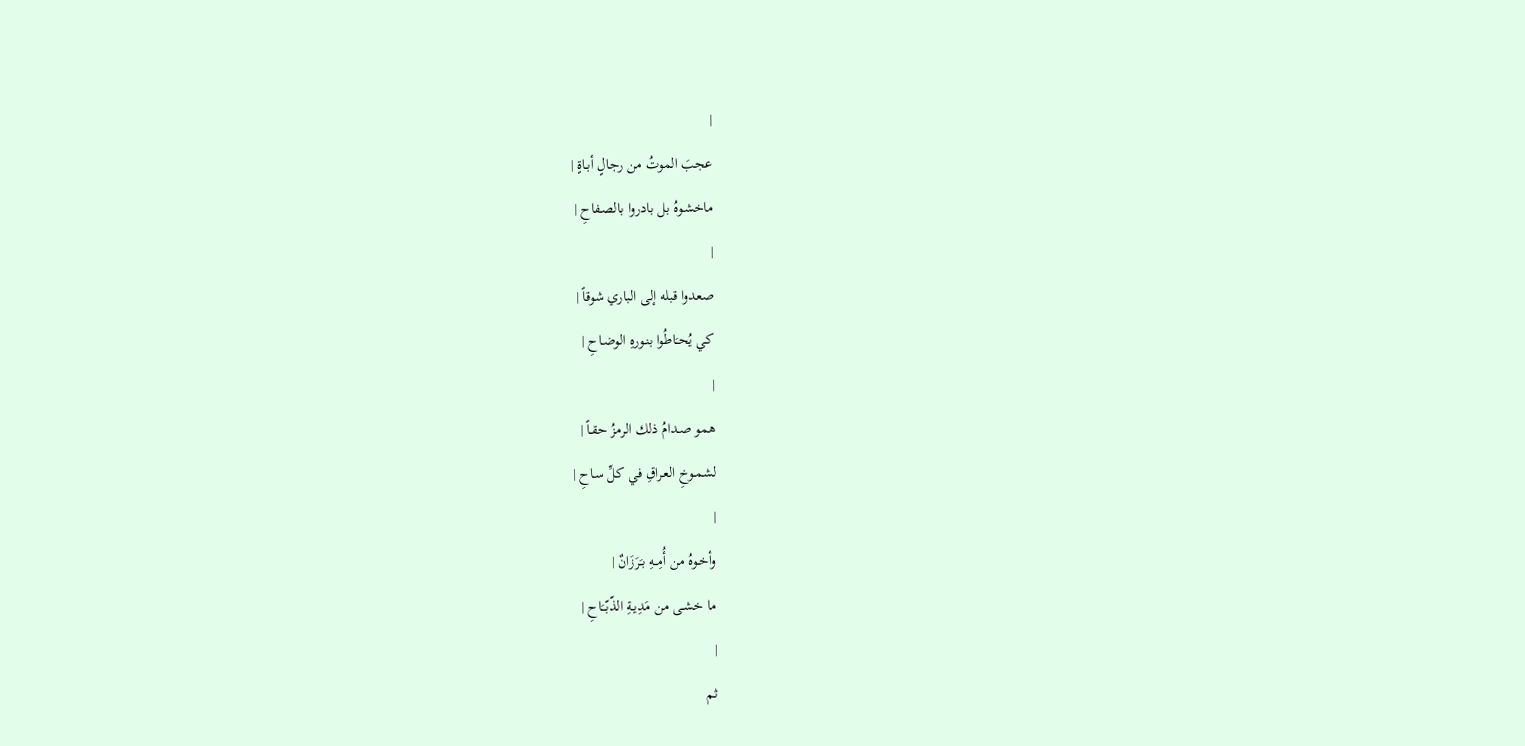|
عجبَ الموتُ من رجالٍ أبـاةٍ |
ماخشـوهُ بل بادروا بالصـفاحِ |
|
صعدوا قبله إلى الباري شوقاً |
كي يُحـَاطُوا بنـورهِ الوضـاحِ |
|
همو صـدامُ ذلك الرمزُ حقـاً |
لشمـوخِ العـراقِ في كلِّ سـاحِ |
|
وأخـوهُ من أُمِــهِ بـَرَزَانٌ |
ما خشـى من مَدِيـةِ الذّبّــَاحِ |
|
ثم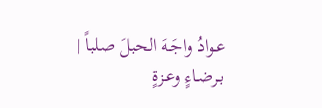عـوادُ واجَـهَ الحبلَ صلباً |
بـرضـاءٍ وعـزةٍ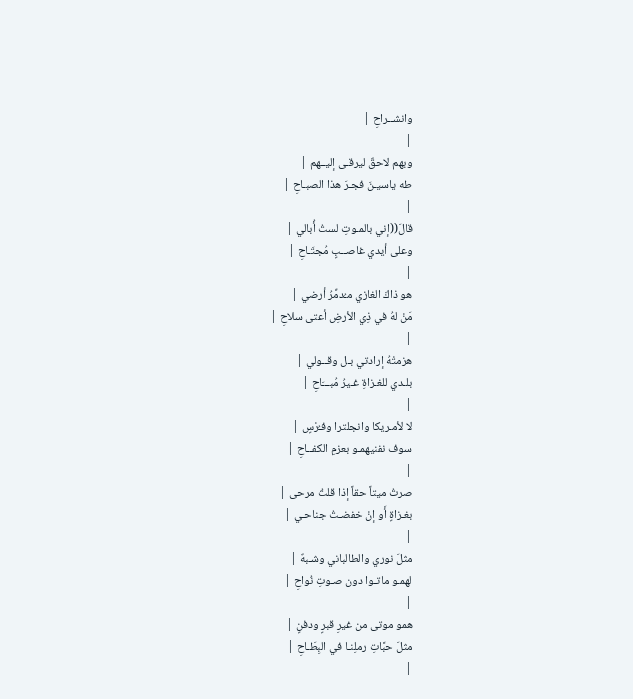وانشــراحِ |
|
وبهم لاحقٌ ليرقـى إليــهم |
طه ياسيـنَ فجـرَ هذا الصبـاحِ |
|
قالَ((إني بالمـوتِ لستُ أُبالي |
وعلى أيدي غاصــبٍ مُجتَـاحِ |
|
هو ذاكَ الغازي مـُدمِّرُ أرضي |
مَنْ لهُ في ذِي الأرضِ أعتى سلاحِ |
|
هزمتْهُ إرادتي بـل وقــولي |
بلـدي للغـزاةِ غـيرُ مُبـــَاحِ |
|
لا لأمـريكا وانجلترا وفـُرْسٍ |
سوف نفنيهمـو بعزمِ الكفــاحِ |
|
صرتُ ميتاً حقاً إذا قلتُ مرحى |
بغـزاةٍ أَو إنْ خفضـتُ جناحـي |
|
مثلَ نوري والطالباني وشـبهٌ |
لهمـو ماتـوا دون صـوتِ نُواحِ |
|
همو موتى من غيرِ قبرٍ ودفنٍ |
مثلَ حبَّاتِ رملِنـا في البِطَـاحِ |
|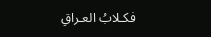فكـلابُ العـراقِ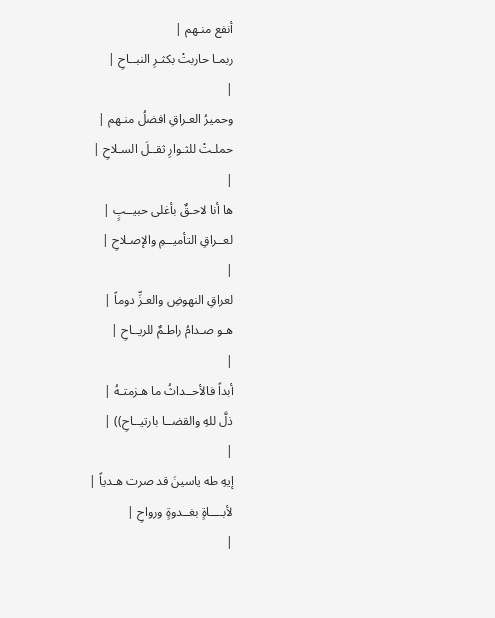أنفع منـهم |
ربمـا حاربتْ بكثـرِ النبــاحِ |
|
وحميرُ العـراقِ افضلُ منـهم |
حملـتْ للثـوارِ ثقــلَ السـلاحِ |
|
ها أنا لاحـقٌ بأغلى حبيــبٍ |
لعــراقِ التأميــمِ والإصـلاحِ |
|
لعراقِ النهوضِ والعـزِّ دوماً |
هـو صـدامُ راطـمٌ للريــاحِ |
|
أبداً فالأحــداثُ ما هـزمتـهُ |
ذلَّ للهِ والقضــا بارتيــاحِ)) |
|
إيهِ طه ياسينَ قد صرت هـدياً |
لأبــــاةٍ بغــدوةٍ ورواحِ |
|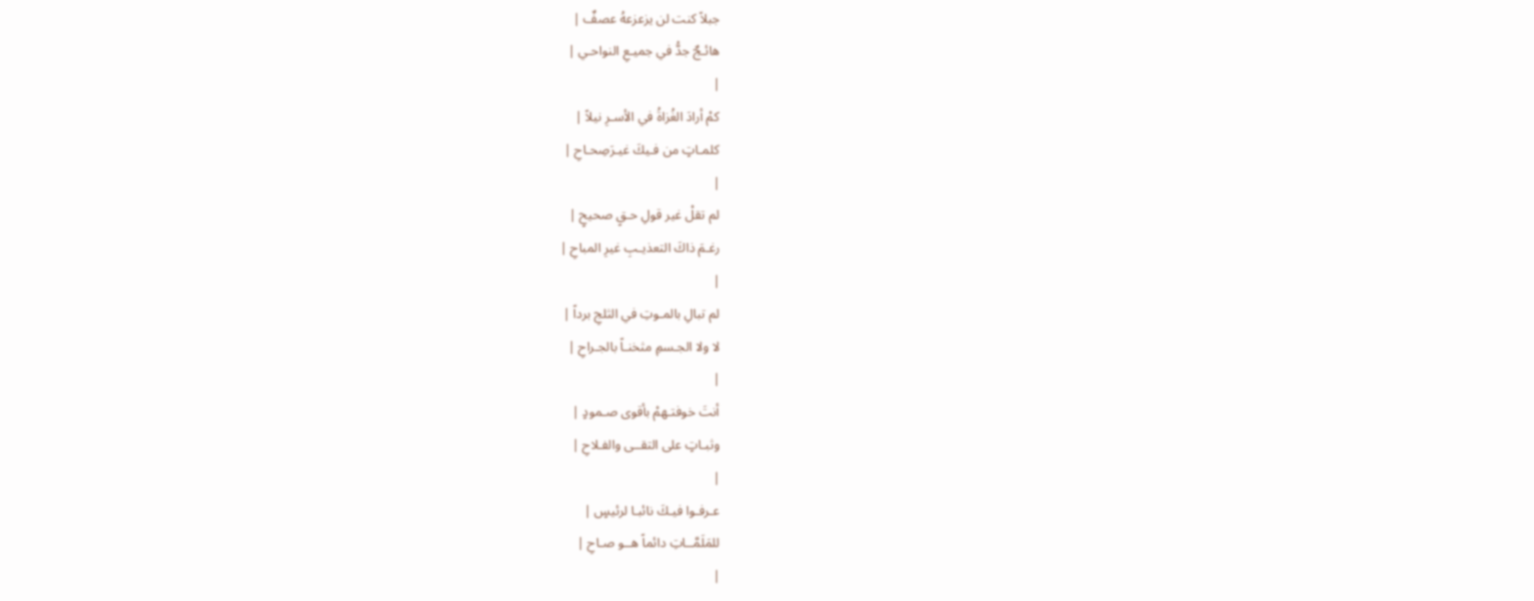جبلاً كنت لن يزعزعهُ عصفٌ |
هائـجٌ جدُّ في جميـعِ النواحـي |
|
كمْ أرادَ الغُزاةُ في الأسـرِ نيلاً |
كلمـاتٍ من فـيكَ غيـرَصِحـاحِ |
|
لم تقلْ غير قولِ حـقٍ صحيحٍ |
رغـمَ ذاكَ التعذيـبِ غيرِ المباحِ |
|
لم تبالِ بالمـوتِ في الثلجِ برداً |
لا ولا الجـسمِ مثخنـاً بالجـراحِ |
|
أنتَ خوفتـهمْ بأقوى صـمودٍ |
وثبـاتٍ على التقــى والفـلاحِ |
|
عـرفـوا فيـكَ نائبـا لرئيسٍ |
للمَلَمَّــاتِ دائماً هــو صـاحِ |
|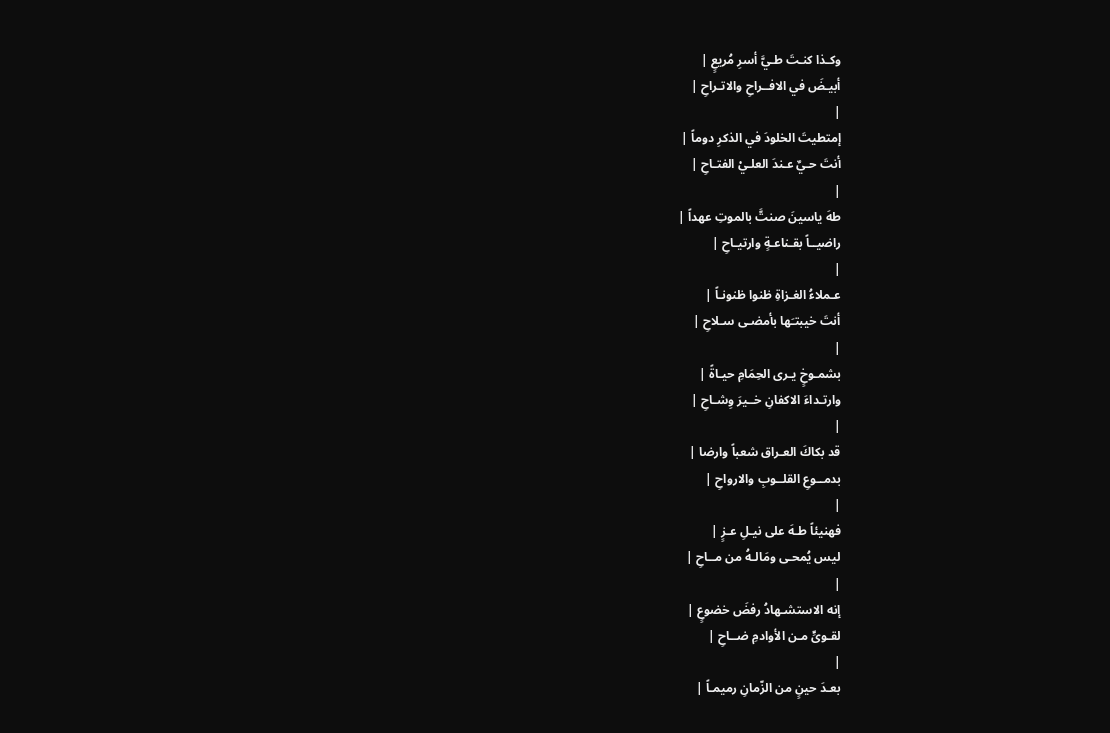وكـذا كنـتَ طـيَّ أسرِ مُريعٍ |
أبيـضَ في الافــراحِ والاتـراحِ |
|
إمتطيتَ الخلودَ في الذكرِ دوماً |
أنتَ حـيٌ عـندَ العلـيْ الفتـاحِ |
|
طهَ ياسينَ صنتَّ بالموتِ عهداً |
راضيــاً بقـناعـةٍ وارتيـاحِ |
|
عـملاءُ الغـزاةِ ظنوا ظنونـاً |
أنتَ خيبتـَها بأمضـى سـلاحِ |
|
بشمـوخٍ يـرى الحِمَامِ حيـاةً |
وارتـداءَ الاكفانِ خــيرَ وِشـاحِ |
|
قد بكاكَ العـراق شعباً وارضا |
بدمــوعِ القلــوبِ والارواحِ |
|
فهنيئاً طـهَ على نيـلِ عـزٍ |
ليس يُمحـى ومَالـهُ من مــاحِ |
|
إنه الاستشـهادُ رفضَ خضوعٍ |
لقـوىٍّ مـن الأوادمِ ضــاحِ |
|
بعـدَ حينٍ من الزّمانِ رميمـاً |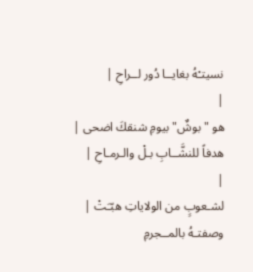نسيتـْهُ بغايــا دُور لــراحِ |
|
هو "بوشٌ" بيومِ شنقكَ اضحى |
هدفاً للنشَّــابِ بـلْ والـرمـاحِ |
|
لشـعوبٍ من الولاياتِ هبّـَتْ |
وصفتـهُ بالمــجرمِ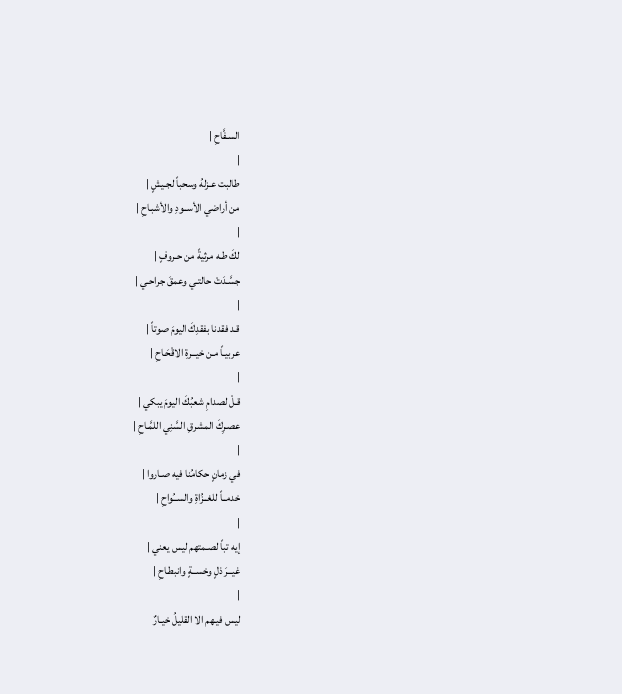السـفَّاحِ |
|
طالبت عـزلهُ وسحباً لجـيشٍ |
من أراضي الأســودِ والأشبـاحِ |
|
لكَ طـه مرثيةً من حـروفٍ |
جسَّـدَتْ حالتـي وعمقَ جراحـي |
|
قـد فقدنا بفقدِكَ اليومَ صوتاً |
عربيـاً مـن خيــرةِ الاقْحَـاحِ |
|
قـلْ لصدامِ شعبُكَ اليومَ يبكي |
عصـرِكَ المشرقِ السَّنِي اللمَّـاحِ |
|
في زمانٍ حكامُنا فيه صـاروا |
خدمــاً للغــزُاةِ والســُواحِ |
|
إيه تباً لصـمتهم ليس يعني |
غيــرَ ذلٍ وخســةٍ وانبطـاحِ |
|
ليس فيـهم الا القليلُ خيـارٌ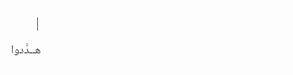|
هــدَّدوا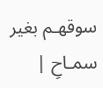سوقهـم بغير سمـاحِ |